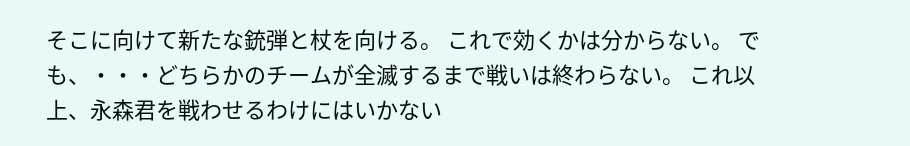そこに向けて新たな銃弾と杖を向ける。 これで効くかは分からない。 でも、・・・どちらかのチームが全滅するまで戦いは終わらない。 これ以上、永森君を戦わせるわけにはいかない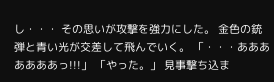し・・・ その思いが攻撃を強力にした。 金色の銃弾と青い光が交差して飛んでいく。 「・・・あああああああっ!!!」 「やった。」 見事撃ち込ま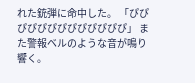れた銃弾に命中した。 「ぴぴぴぴぴぴぴぴぴぴぴぴぴ」 また警報ベルのような音が鳴り響く。